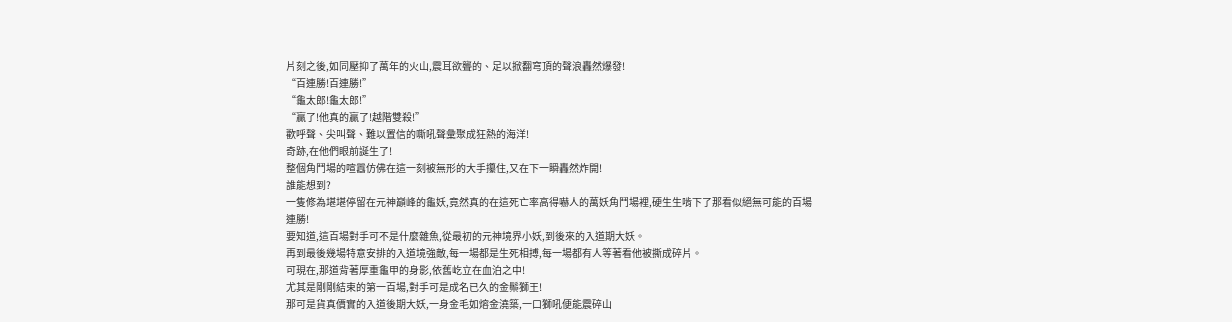片刻之後,如同壓抑了萬年的火山,震耳欲聾的、足以掀翻穹頂的聲浪轟然爆發!
“百連勝!百連勝!”
“龜太郎!龜太郎!”
“贏了!他真的贏了!越階雙殺!”
歡呼聲、尖叫聲、難以置信的嘶吼聲彙聚成狂熱的海洋!
奇跡,在他們眼前誕生了!
整個角鬥場的喧囂仿佛在這一刻被無形的大手攥住,又在下一瞬轟然炸開!
誰能想到?
一隻修為堪堪停留在元神巔峰的龜妖,竟然真的在這死亡率高得嚇人的萬妖角鬥場裡,硬生生啃下了那看似絕無可能的百場連勝!
要知道,這百場對手可不是什麼雜魚,從最初的元神境界小妖,到後來的入道期大妖。
再到最後幾場特意安排的入道境強敵,每一場都是生死相搏,每一場都有人等著看他被撕成碎片。
可現在,那道背著厚重龜甲的身影,依舊屹立在血泊之中!
尤其是剛剛結束的第一百場,對手可是成名已久的金鬃獅王!
那可是貨真價實的入道後期大妖,一身金毛如熔金澆築,一口獅吼便能震碎山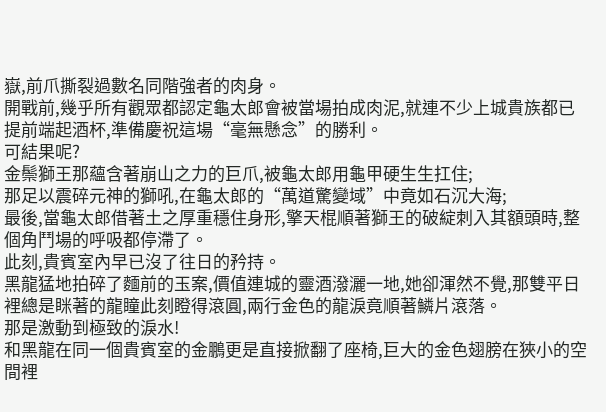嶽,前爪撕裂過數名同階強者的肉身。
開戰前,幾乎所有觀眾都認定龜太郎會被當場拍成肉泥,就連不少上城貴族都已提前端起酒杯,準備慶祝這場“毫無懸念”的勝利。
可結果呢?
金鬃獅王那蘊含著崩山之力的巨爪,被龜太郎用龜甲硬生生扛住;
那足以震碎元神的獅吼,在龜太郎的“萬道驚變域”中竟如石沉大海;
最後,當龜太郎借著土之厚重穩住身形,擎天棍順著獅王的破綻刺入其額頭時,整個角鬥場的呼吸都停滯了。
此刻,貴賓室內早已沒了往日的矜持。
黑龍猛地拍碎了麵前的玉案,價值連城的靈酒潑灑一地,她卻渾然不覺,那雙平日裡總是眯著的龍瞳此刻瞪得滾圓,兩行金色的龍淚竟順著鱗片滾落。
那是激動到極致的淚水!
和黑龍在同一個貴賓室的金鵬更是直接掀翻了座椅,巨大的金色翅膀在狹小的空間裡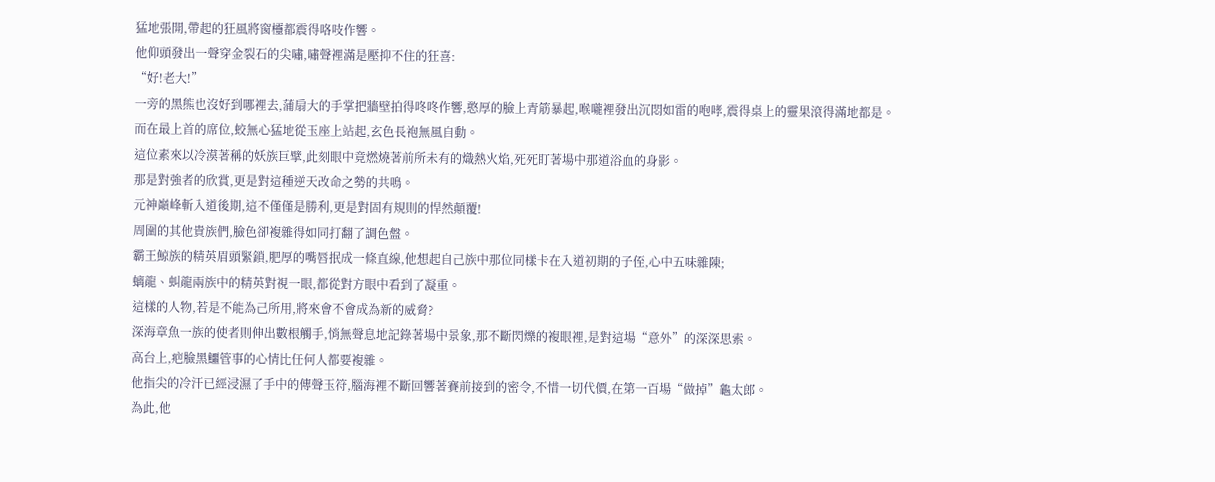猛地張開,帶起的狂風將窗欞都震得咯吱作響。
他仰頭發出一聲穿金裂石的尖嘯,嘯聲裡滿是壓抑不住的狂喜:
“好!老大!”
一旁的黑熊也沒好到哪裡去,蒲扇大的手掌把牆壁拍得咚咚作響,憨厚的臉上青筋暴起,喉嚨裡發出沉悶如雷的咆哮,震得桌上的靈果滾得滿地都是。
而在最上首的席位,蛟無心猛地從玉座上站起,玄色長袍無風自動。
這位素來以冷漠著稱的妖族巨擘,此刻眼中竟燃燒著前所未有的熾熱火焰,死死盯著場中那道浴血的身影。
那是對強者的欣賞,更是對這種逆天改命之勢的共鳴。
元神巔峰斬入道後期,這不僅僅是勝利,更是對固有規則的悍然顛覆!
周圍的其他貴族們,臉色卻複雜得如同打翻了調色盤。
霸王鯨族的精英眉頭緊鎖,肥厚的嘴唇抿成一條直線,他想起自己族中那位同樣卡在入道初期的子侄,心中五味雜陳;
螭龍、虯龍兩族中的精英對視一眼,都從對方眼中看到了凝重。
這樣的人物,若是不能為己所用,將來會不會成為新的威脅?
深海章魚一族的使者則伸出數根觸手,悄無聲息地記錄著場中景象,那不斷閃爍的複眼裡,是對這場“意外”的深深思索。
高台上,疤臉黑鱷管事的心情比任何人都要複雜。
他指尖的冷汗已經浸濕了手中的傳聲玉符,腦海裡不斷回響著賽前接到的密令,不惜一切代價,在第一百場“做掉”龜太郎。
為此,他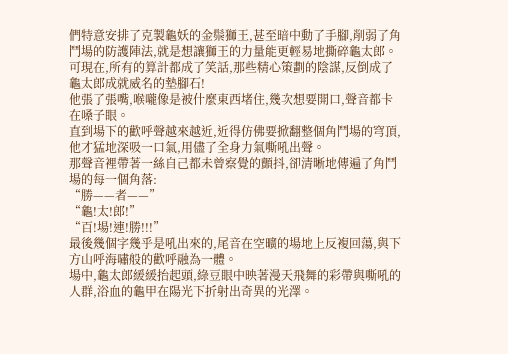們特意安排了克製龜妖的金鬃獅王,甚至暗中動了手腳,削弱了角鬥場的防護陣法,就是想讓獅王的力量能更輕易地撕碎龜太郎。
可現在,所有的算計都成了笑話,那些精心策劃的陰謀,反倒成了龜太郎成就威名的墊腳石!
他張了張嘴,喉嚨像是被什麼東西堵住,幾次想要開口,聲音都卡在嗓子眼。
直到場下的歡呼聲越來越近,近得仿佛要掀翻整個角鬥場的穹頂,他才猛地深吸一口氣,用儘了全身力氣嘶吼出聲。
那聲音裡帶著一絲自己都未曾察覺的顫抖,卻清晰地傳遍了角鬥場的每一個角落:
“勝——者——”
“龜!太!郎!”
“百!場!連!勝!!!”
最後幾個字幾乎是吼出來的,尾音在空曠的場地上反複回蕩,與下方山呼海嘯般的歡呼融為一體。
場中,龜太郎緩緩抬起頭,綠豆眼中映著漫天飛舞的彩帶與嘶吼的人群,浴血的龜甲在陽光下折射出奇異的光澤。